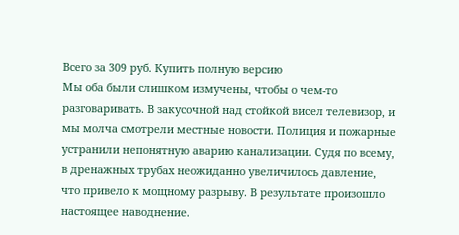Всего за 309 руб. Купить полную версию
Мы оба были слишком измучены, чтобы о чем-то разговаривать. В закусочной над стойкой висел телевизор, и мы молча смотрели местные новости. Полиция и пожарные устранили непонятную аварию канализации. Судя по всему, в дренажных трубах неожиданно увеличилось давление, что привело к мощному разрыву. В результате произошло настоящее наводнение.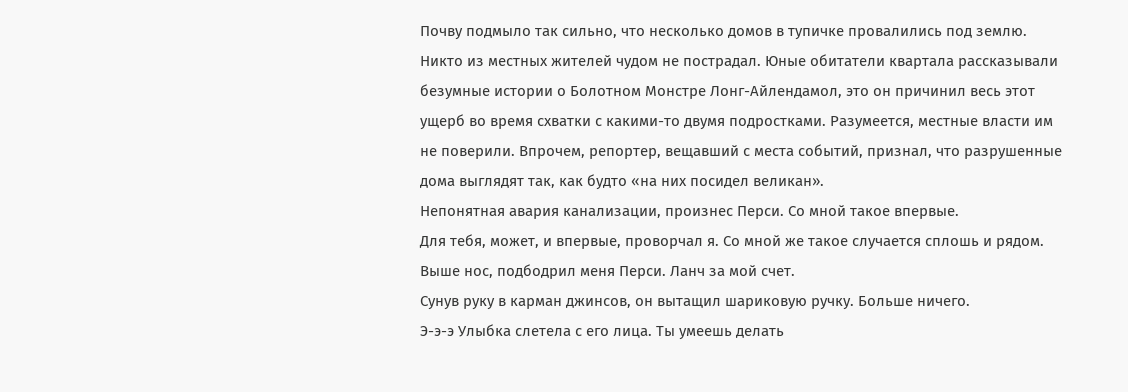Почву подмыло так сильно, что несколько домов в тупичке провалились под землю. Никто из местных жителей чудом не пострадал. Юные обитатели квартала рассказывали безумные истории о Болотном Монстре Лонг-Айлендамол, это он причинил весь этот ущерб во время схватки с какими-то двумя подростками. Разумеется, местные власти им не поверили. Впрочем, репортер, вещавший с места событий, признал, что разрушенные дома выглядят так, как будто «на них посидел великан».
Непонятная авария канализации, произнес Перси. Со мной такое впервые.
Для тебя, может, и впервые, проворчал я. Со мной же такое случается сплошь и рядом.
Выше нос, подбодрил меня Перси. Ланч за мой счет.
Сунув руку в карман джинсов, он вытащил шариковую ручку. Больше ничего.
Э-э-э Улыбка слетела с его лица. Ты умеешь делать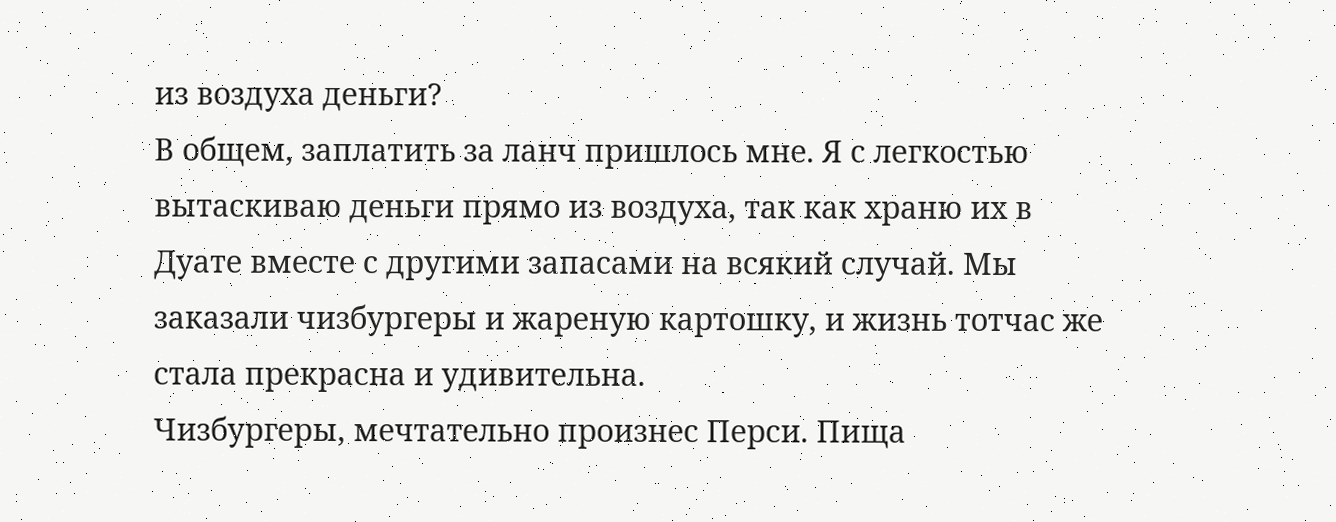из воздуха деньги?
В общем, заплатить за ланч пришлось мне. Я с легкостью вытаскиваю деньги прямо из воздуха, так как храню их в Дуате вместе с другими запасами на всякий случай. Мы заказали чизбургеры и жареную картошку, и жизнь тотчас же стала прекрасна и удивительна.
Чизбургеры, мечтательно произнес Перси. Пища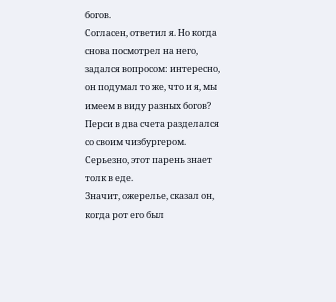богов.
Согласен, ответил я. Но когда снова посмотрел на него, задался вопросом: интересно, он подумал то же, что и я, мы имеем в виду разных богов?
Перси в два счета разделался со своим чизбургером. Серьезно, этот парень знает толк в еде.
Значит, ожерелье, сказал он, когда рот его был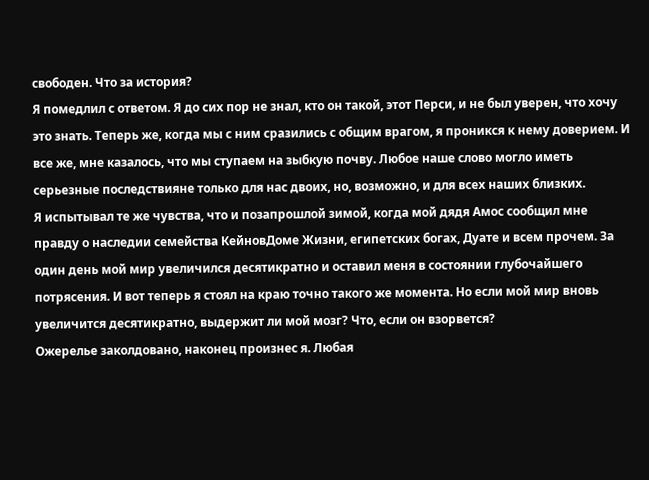свободен. Что за история?
Я помедлил с ответом. Я до сих пор не знал, кто он такой, этот Перси, и не был уверен, что хочу это знать. Теперь же, когда мы с ним сразились с общим врагом, я проникся к нему доверием. И все же, мне казалось, что мы ступаем на зыбкую почву. Любое наше слово могло иметь серьезные последствияне только для нас двоих, но, возможно, и для всех наших близких.
Я испытывал те же чувства, что и позапрошлой зимой, когда мой дядя Амос сообщил мне правду о наследии семейства КейновДоме Жизни, египетских богах, Дуате и всем прочем. За один день мой мир увеличился десятикратно и оставил меня в состоянии глубочайшего потрясения. И вот теперь я стоял на краю точно такого же момента. Но если мой мир вновь увеличится десятикратно, выдержит ли мой мозг? Что, если он взорвется?
Ожерелье заколдовано, наконец произнес я. Любая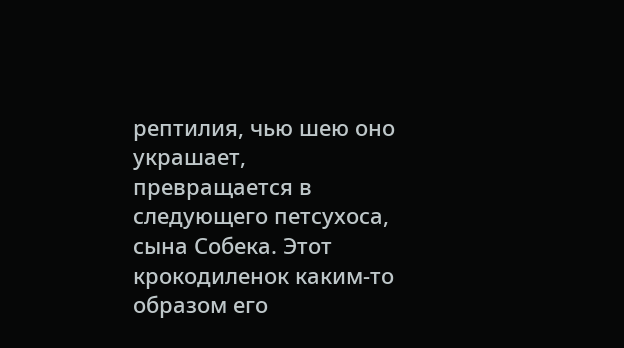рептилия, чью шею оно украшает, превращается в следующего петсухоса, сына Собека. Этот крокодиленок каким-то образом его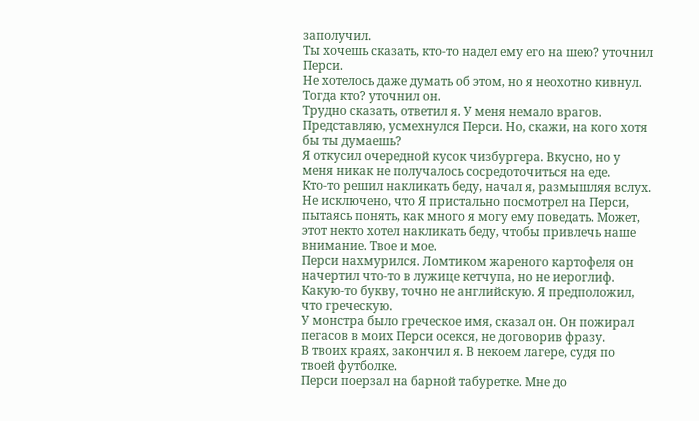заполучил.
Ты хочешь сказать, кто-то надел ему его на шею? уточнил Перси.
Не хотелось даже думать об этом, но я неохотно кивнул.
Тогда кто? уточнил он.
Трудно сказать, ответил я. У меня немало врагов.
Представляю, усмехнулся Перси. Но, скажи, на кого хотя бы ты думаешь?
Я откусил очередной кусок чизбургера. Вкусно, но у меня никак не получалось сосредоточиться на еде.
Кто-то решил накликать беду, начал я, размышляя вслух. Не исключено, что Я пристально посмотрел на Перси, пытаясь понять, как много я могу ему поведать. Может, этот некто хотел накликать беду, чтобы привлечь наше внимание. Твое и мое.
Перси нахмурился. Ломтиком жареного картофеля он начертил что-то в лужице кетчупа, но не иероглиф. Какую-то букву, точно не английскую. Я предположил, что греческую.
У монстра было греческое имя, сказал он. Он пожирал пегасов в моих Перси осекся, не договорив фразу.
В твоих краях, закончил я. В некоем лагере, судя по твоей футболке.
Перси поерзал на барной табуретке. Мне до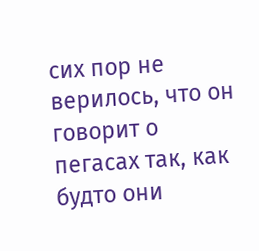сих пор не верилось, что он говорит о пегасах так, как будто они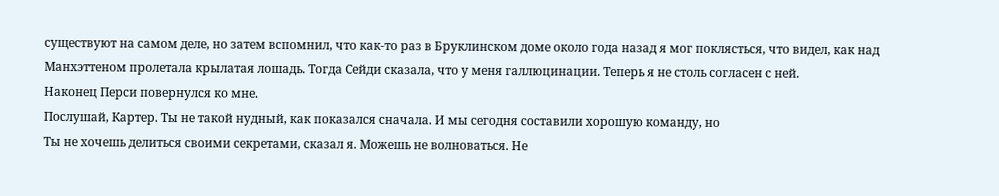существуют на самом деле, но затем вспомнил, что как-то раз в Бруклинском доме около года назад я мог поклясться, что видел, как над Манхэттеном пролетала крылатая лошадь. Тогда Сейди сказала, что у меня галлюцинации. Теперь я не столь согласен с ней.
Наконец Перси повернулся ко мне.
Послушай, Картер. Ты не такой нудный, как показался сначала. И мы сегодня составили хорошую команду, но
Ты не хочешь делиться своими секретами, сказал я. Можешь не волноваться. Не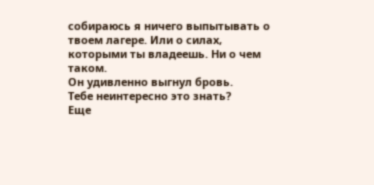собираюсь я ничего выпытывать о твоем лагере. Или о силах, которыми ты владеешь. Ни о чем таком.
Он удивленно выгнул бровь.
Тебе неинтересно это знать?
Еще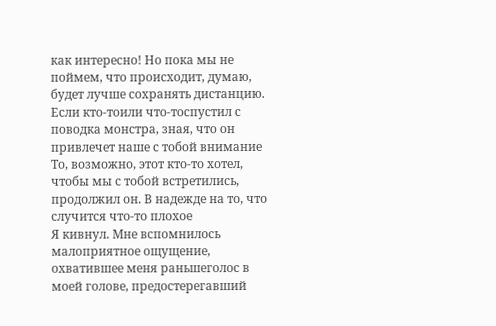как интересно! Но пока мы не поймем, что происходит, думаю, будет лучше сохранять дистанцию. Если кто-тоили что-тоспустил с поводка монстра, зная, что он привлечет наше с тобой внимание
То, возможно, этот кто-то хотел, чтобы мы с тобой встретились, продолжил он. В надежде на то, что случится что-то плохое
Я кивнул. Мне вспомнилось малоприятное ощущение, охватившее меня раньшеголос в моей голове, предостерегавший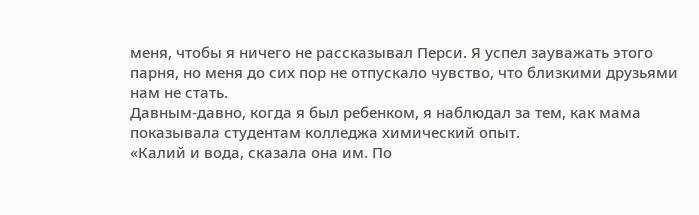меня, чтобы я ничего не рассказывал Перси. Я успел зауважать этого парня, но меня до сих пор не отпускало чувство, что близкими друзьями нам не стать.
Давным-давно, когда я был ребенком, я наблюдал за тем, как мама показывала студентам колледжа химический опыт.
«Калий и вода, сказала она им. По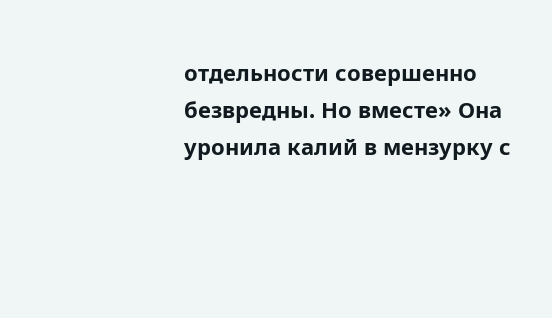отдельности совершенно безвредны. Но вместе» Она уронила калий в мензурку с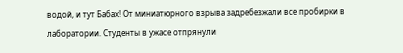водой, и тут Бабах! От миниатюрного взрыва задребезжали все пробирки в лаборатории. Студенты в ужасе отпрянули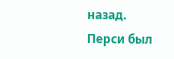назад.
Перси был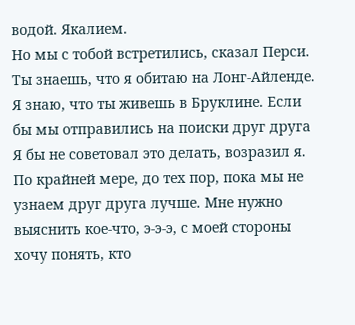водой. Якалием.
Но мы с тобой встретились, сказал Перси. Ты знаешь, что я обитаю на Лонг-Айленде. Я знаю, что ты живешь в Бруклине. Если бы мы отправились на поиски друг друга
Я бы не советовал это делать, возразил я. По крайней мере, до тех пор, пока мы не узнаем друг друга лучше. Мне нужно выяснить кое-что, э-э-э, с моей стороны хочу понять, кто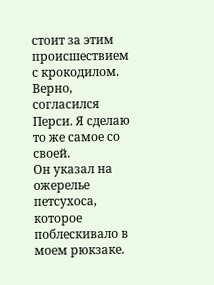стоит за этим происшествием с крокодилом.
Верно, согласился Перси. Я сделаю то же самое со своей.
Он указал на ожерелье петсухоса, которое поблескивало в моем рюкзаке.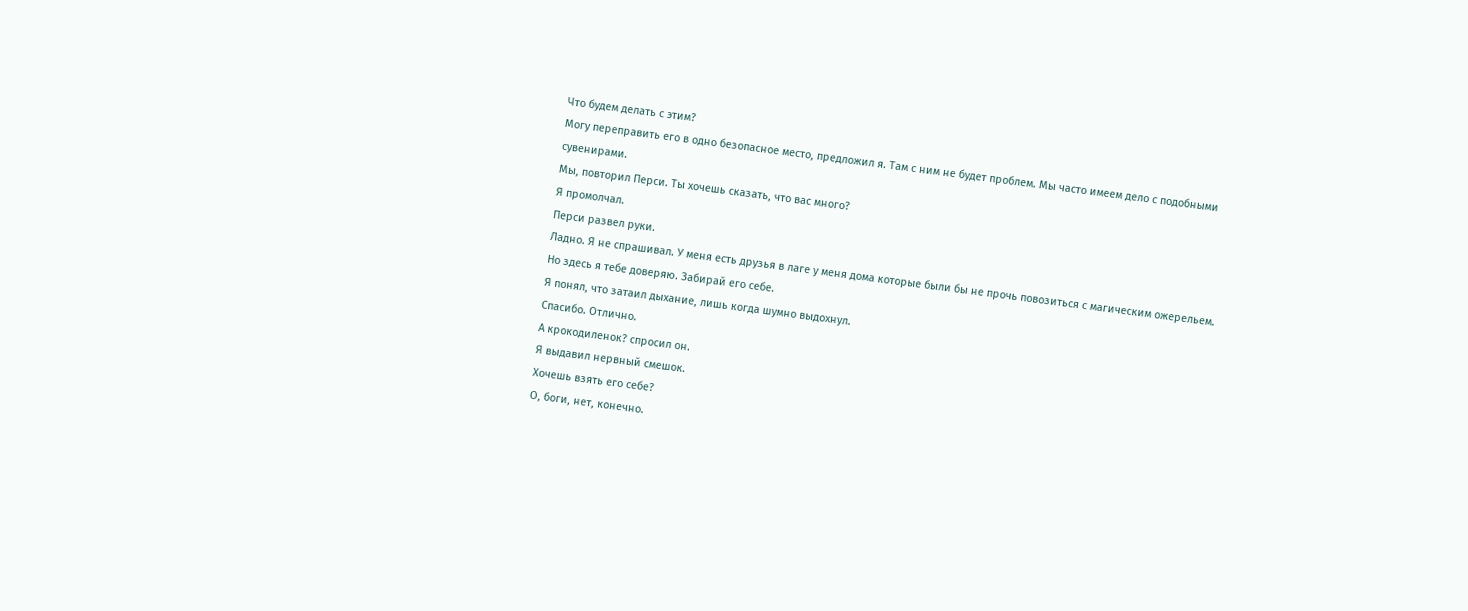Что будем делать с этим?
Могу переправить его в одно безопасное место, предложил я. Там с ним не будет проблем. Мы часто имеем дело с подобными сувенирами.
Мы, повторил Перси. Ты хочешь сказать, что вас много?
Я промолчал.
Перси развел руки.
Ладно. Я не спрашивал. У меня есть друзья в лаге у меня дома которые были бы не прочь повозиться с магическим ожерельем. Но здесь я тебе доверяю. Забирай его себе.
Я понял, что затаил дыхание, лишь когда шумно выдохнул.
Спасибо. Отлично.
А крокодиленок? спросил он.
Я выдавил нервный смешок.
Хочешь взять его себе?
О, боги, нет, конечно.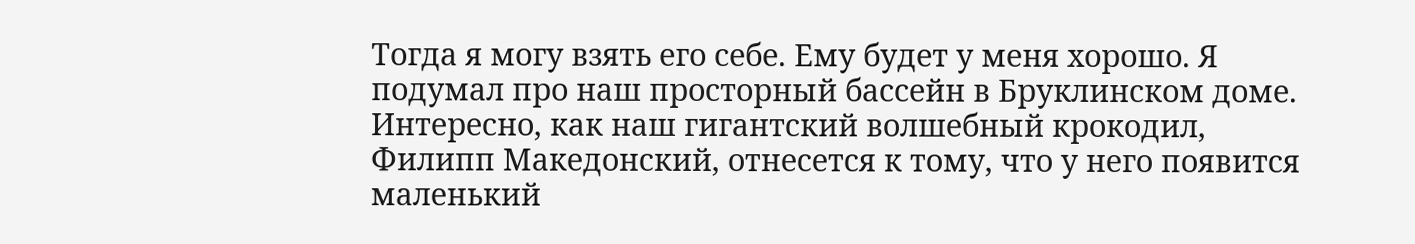Тогда я могу взять его себе. Ему будет у меня хорошо. Я подумал про наш просторный бассейн в Бруклинском доме. Интересно, как наш гигантский волшебный крокодил, Филипп Македонский, отнесется к тому, что у него появится маленький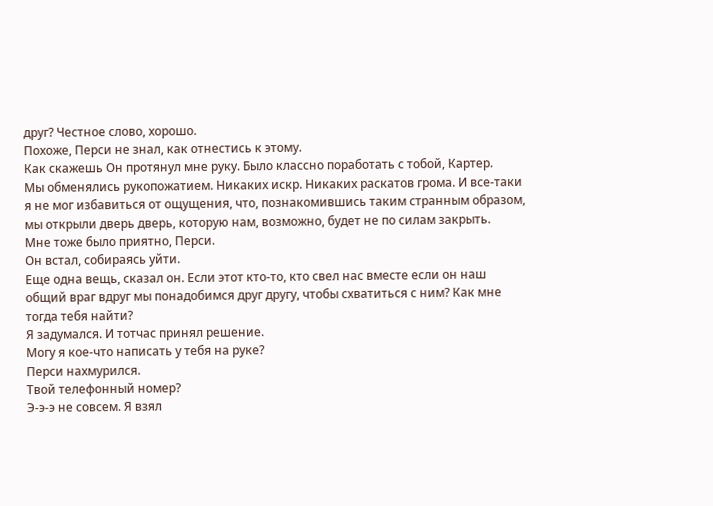друг? Честное слово, хорошо.
Похоже, Перси не знал, как отнестись к этому.
Как скажешь Он протянул мне руку. Было классно поработать с тобой, Картер.
Мы обменялись рукопожатием. Никаких искр. Никаких раскатов грома. И все-таки я не мог избавиться от ощущения, что, познакомившись таким странным образом, мы открыли дверь дверь, которую нам, возможно, будет не по силам закрыть.
Мне тоже было приятно, Перси.
Он встал, собираясь уйти.
Еще одна вещь, сказал он. Если этот кто-то, кто свел нас вместе если он наш общий враг вдруг мы понадобимся друг другу, чтобы схватиться с ним? Как мне тогда тебя найти?
Я задумался. И тотчас принял решение.
Могу я кое-что написать у тебя на руке?
Перси нахмурился.
Твой телефонный номер?
Э-э-э не совсем. Я взял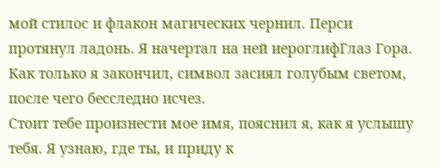мой стилос и флакон магических чернил. Перси протянул ладонь. Я начертал на ней иероглифГлаз Гора. Как только я закончил, символ засиял голубым светом, после чего бесследно исчез.
Стоит тебе произнести мое имя, пояснил я, как я услышу тебя. Я узнаю, где ты, и приду к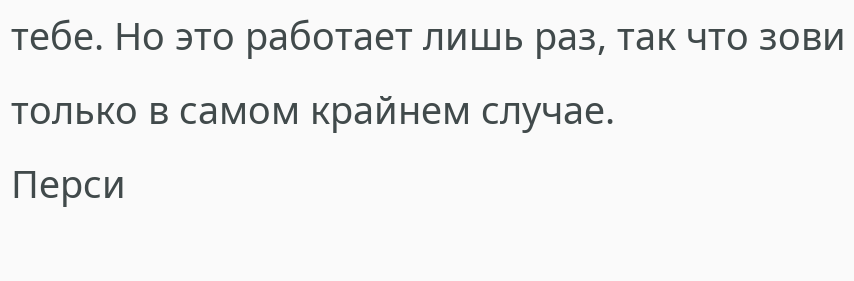тебе. Но это работает лишь раз, так что зови только в самом крайнем случае.
Перси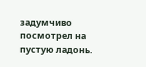задумчиво посмотрел на пустую ладонь.